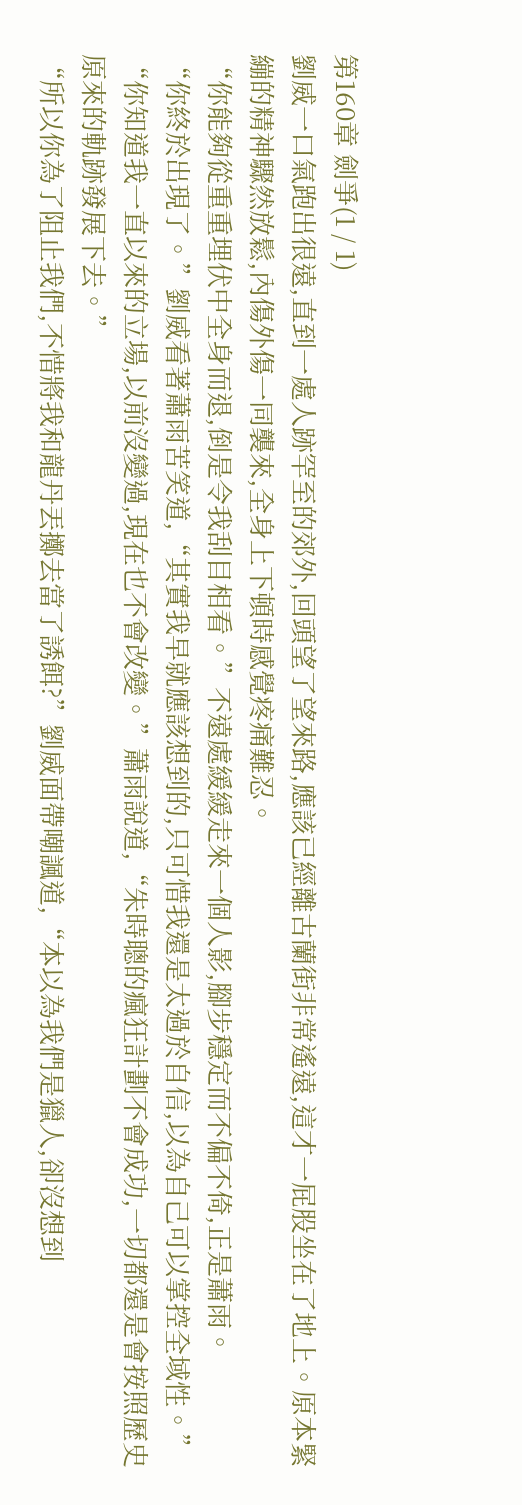第160章 劍爭(1 / 1)
劉威一口氣跑出很遠,直到一處人跡罕至的郊外,回頭望了望來路,應該已經離古蘭街非常遙遠,這才一屁股坐在了地上。原本緊繃的精神驟然放鬆,內傷外傷一同襲來,全身上下頓時感覺疼痛難忍。
“你能夠從重重埋伏中全身而退,倒是令我刮目相看。”不遠處緩緩走來一個人影,腳步穩定而不偏不倚,正是蕭雨。
“你終於出現了。”劉威看著蕭雨苦笑道,“其實我早就應該想到的,只可惜我還是太過於自信,以為自己可以掌控全域性。”
“你知道我一直以來的立場,以前沒變過,現在也不會改變。”蕭雨說道,“朱時聰的瘋狂計劃不會成功,一切都還是會按照歷史原來的軌跡發展下去。”
“所以你為了阻止我們,不惜將我和龍丹丟擲去當了誘餌?”劉威面帶嘲諷道,“本以為我們是獵人,卻沒想到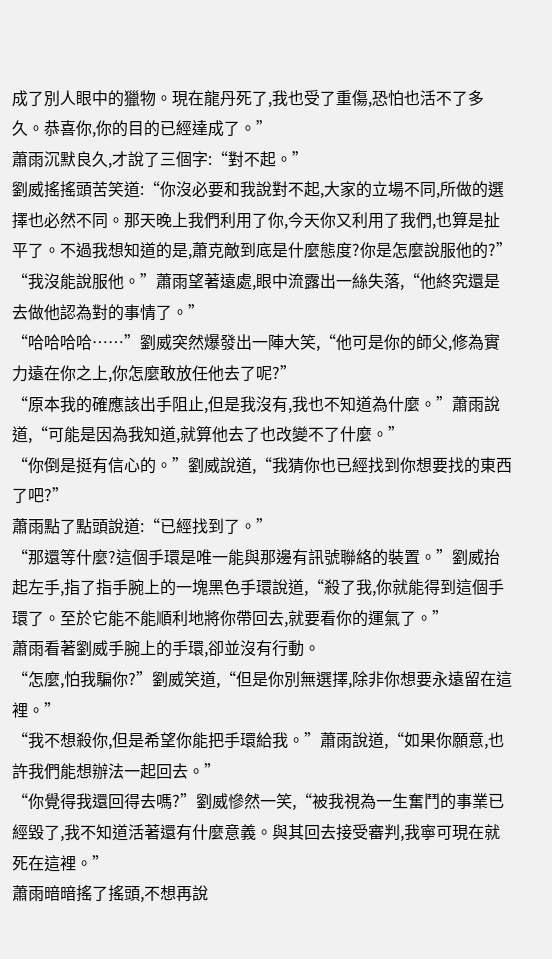成了別人眼中的獵物。現在龍丹死了,我也受了重傷,恐怕也活不了多久。恭喜你,你的目的已經達成了。”
蕭雨沉默良久,才說了三個字:“對不起。”
劉威搖搖頭苦笑道:“你沒必要和我說對不起,大家的立場不同,所做的選擇也必然不同。那天晚上我們利用了你,今天你又利用了我們,也算是扯平了。不過我想知道的是,蕭克敵到底是什麼態度?你是怎麼說服他的?”
“我沒能說服他。”蕭雨望著遠處,眼中流露出一絲失落,“他終究還是去做他認為對的事情了。”
“哈哈哈哈……”劉威突然爆發出一陣大笑,“他可是你的師父,修為實力遠在你之上,你怎麼敢放任他去了呢?”
“原本我的確應該出手阻止,但是我沒有,我也不知道為什麼。”蕭雨說道,“可能是因為我知道,就算他去了也改變不了什麼。”
“你倒是挺有信心的。”劉威說道,“我猜你也已經找到你想要找的東西了吧?”
蕭雨點了點頭說道:“已經找到了。”
“那還等什麼?這個手環是唯一能與那邊有訊號聯絡的裝置。”劉威抬起左手,指了指手腕上的一塊黑色手環說道,“殺了我,你就能得到這個手環了。至於它能不能順利地將你帶回去,就要看你的運氣了。”
蕭雨看著劉威手腕上的手環,卻並沒有行動。
“怎麼,怕我騙你?”劉威笑道,“但是你別無選擇,除非你想要永遠留在這裡。”
“我不想殺你,但是希望你能把手環給我。”蕭雨說道,“如果你願意,也許我們能想辦法一起回去。”
“你覺得我還回得去嗎?”劉威慘然一笑,“被我視為一生奮鬥的事業已經毀了,我不知道活著還有什麼意義。與其回去接受審判,我寧可現在就死在這裡。”
蕭雨暗暗搖了搖頭,不想再說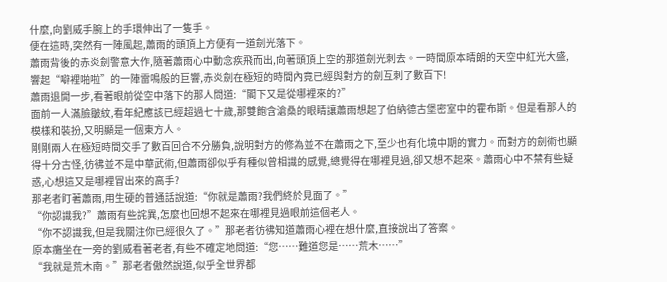什麼,向劉威手腕上的手環伸出了一隻手。
便在這時,突然有一陣風起,蕭雨的頭頂上方便有一道劍光落下。
蕭雨背後的赤炎劍警意大作,隨著蕭雨心中動念疾飛而出,向著頭頂上空的那道劍光刺去。一時間原本晴朗的天空中紅光大盛,響起“噼裡啪啦”的一陣雷鳴般的巨響,赤炎劍在極短的時間內竟已經與對方的劍互刺了數百下!
蕭雨退開一步,看著眼前從空中落下的那人問道:“閣下又是從哪裡來的?”
面前一人滿臉皺紋,看年紀應該已經超過七十歲,那雙飽含滄桑的眼睛讓蕭雨想起了伯納德古堡密室中的霍布斯。但是看那人的模樣和裝扮,又明顯是一個東方人。
剛剛兩人在極短時間交手了數百回合不分勝負,說明對方的修為並不在蕭雨之下,至少也有化境中期的實力。而對方的劍術也顯得十分古怪,彷彿並不是中華武術,但蕭雨卻似乎有種似曾相識的感覺,總覺得在哪裡見過,卻又想不起來。蕭雨心中不禁有些疑惑,心想這又是哪裡冒出來的高手?
那老者盯著蕭雨,用生硬的普通話說道:“你就是蕭雨?我們終於見面了。”
“你認識我?”蕭雨有些詫異,怎麼也回想不起來在哪裡見過眼前這個老人。
“你不認識我,但是我關注你已經很久了。”那老者彷彿知道蕭雨心裡在想什麼,直接說出了答案。
原本癱坐在一旁的劉威看著老者,有些不確定地問道:“您……難道您是……荒木……”
“我就是荒木南。”那老者傲然說道,似乎全世界都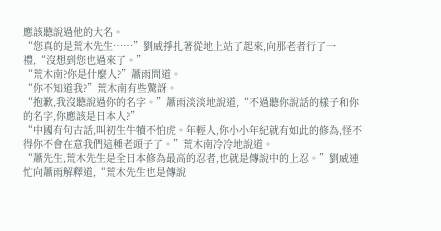應該聽說過他的大名。
“您真的是荒木先生……”劉威掙扎著從地上站了起來,向那老者行了一禮,“沒想到您也過來了。”
“荒木南?你是什麼人?”蕭雨問道。
“你不知道我?”荒木南有些驚訝。
“抱歉,我沒聽說過你的名字。”蕭雨淡淡地說道,“不過聽你說話的樣子和你的名字,你應該是日本人?”
“中國有句古話,叫初生牛犢不怕虎。年輕人,你小小年紀就有如此的修為,怪不得你不會在意我們這種老頭子了。”荒木南冷冷地說道。
“蕭先生,荒木先生是全日本修為最高的忍者,也就是傳說中的上忍。”劉威連忙向蕭雨解釋道,“荒木先生也是傳說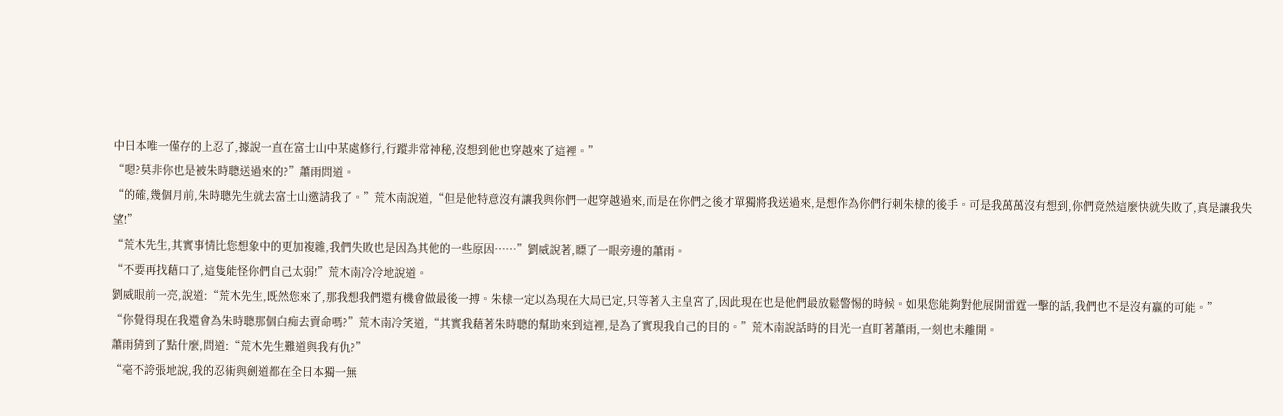中日本唯一僅存的上忍了,據說一直在富士山中某處修行,行蹤非常神秘,沒想到他也穿越來了這裡。”
“嗯?莫非你也是被朱時聰送過來的?”蕭雨問道。
“的確,幾個月前,朱時聰先生就去富士山邀請我了。”荒木南說道,“但是他特意沒有讓我與你們一起穿越過來,而是在你們之後才單獨將我送過來,是想作為你們行刺朱棣的後手。可是我萬萬沒有想到,你們竟然這麼快就失敗了,真是讓我失望!”
“荒木先生,其實事情比您想象中的更加複雜,我們失敗也是因為其他的一些原因……”劉威說著,瞟了一眼旁邊的蕭雨。
“不要再找藉口了,這隻能怪你們自己太弱!”荒木南冷冷地說道。
劉威眼前一亮,說道:“荒木先生,既然您來了,那我想我們還有機會做最後一搏。朱棣一定以為現在大局已定,只等著入主皇宮了,因此現在也是他們最放鬆警惕的時候。如果您能夠對他展開雷霆一擊的話,我們也不是沒有贏的可能。”
“你覺得現在我還會為朱時聰那個白痴去賣命嗎?”荒木南冷笑道,“其實我藉著朱時聰的幫助來到這裡,是為了實現我自己的目的。”荒木南說話時的目光一直盯著蕭雨,一刻也未離開。
蕭雨猜到了點什麼,問道:“荒木先生難道與我有仇?”
“毫不誇張地說,我的忍術與劍道都在全日本獨一無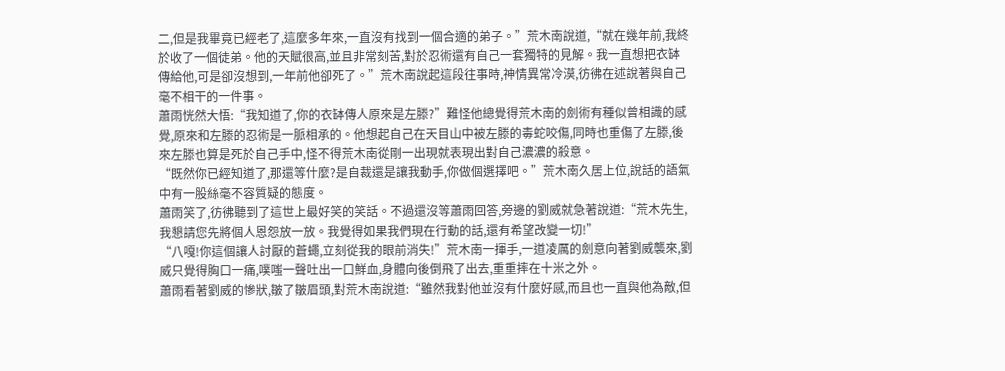二,但是我畢竟已經老了,這麼多年來,一直沒有找到一個合適的弟子。”荒木南說道,“就在幾年前,我終於收了一個徒弟。他的天賦很高,並且非常刻苦,對於忍術還有自己一套獨特的見解。我一直想把衣缽傳給他,可是卻沒想到,一年前他卻死了。”荒木南說起這段往事時,神情異常冷漠,彷彿在述說著與自己毫不相干的一件事。
蕭雨恍然大悟:“我知道了,你的衣缽傳人原來是左滕?”難怪他總覺得荒木南的劍術有種似曾相識的感覺,原來和左滕的忍術是一脈相承的。他想起自己在天目山中被左滕的毒蛇咬傷,同時也重傷了左滕,後來左滕也算是死於自己手中,怪不得荒木南從剛一出現就表現出對自己濃濃的殺意。
“既然你已經知道了,那還等什麼?是自裁還是讓我動手,你做個選擇吧。”荒木南久居上位,說話的語氣中有一股絲毫不容質疑的態度。
蕭雨笑了,彷彿聽到了這世上最好笑的笑話。不過還沒等蕭雨回答,旁邊的劉威就急著說道:“荒木先生,我懇請您先將個人恩怨放一放。我覺得如果我們現在行動的話,還有希望改變一切!”
“八嘎!你這個讓人討厭的蒼蠅,立刻從我的眼前消失!”荒木南一揮手,一道凌厲的劍意向著劉威襲來,劉威只覺得胸口一痛,噗嗤一聲吐出一口鮮血,身體向後倒飛了出去,重重摔在十米之外。
蕭雨看著劉威的慘狀,皺了皺眉頭,對荒木南說道:“雖然我對他並沒有什麼好感,而且也一直與他為敵,但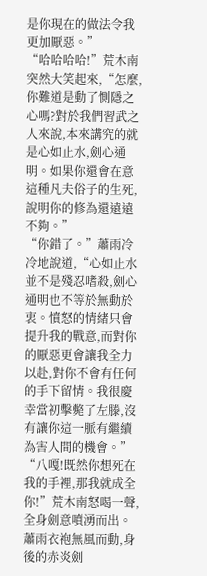是你現在的做法令我更加厭惡。”
“哈哈哈哈!”荒木南突然大笑起來,“怎麼,你難道是動了惻隱之心嗎?對於我們習武之人來說,本來講究的就是心如止水,劍心通明。如果你還會在意這種凡夫俗子的生死,說明你的修為還遠遠不夠。”
“你錯了。”蕭雨冷冷地說道,“心如止水並不是殘忍嗜殺,劍心通明也不等於無動於衷。憤怒的情緒只會提升我的戰意,而對你的厭惡更會讓我全力以赴,對你不會有任何的手下留情。我很慶幸當初擊斃了左滕,沒有讓你這一脈有繼續為害人間的機會。”
“八嘎!既然你想死在我的手裡,那我就成全你!”荒木南怒喝一聲,全身劍意噴湧而出。
蕭雨衣袍無風而動,身後的赤炎劍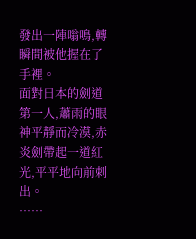發出一陣嗡鳴,轉瞬間被他握在了手裡。
面對日本的劍道第一人,蕭雨的眼神平靜而冷漠,赤炎劍帶起一道紅光,平平地向前刺出。
……